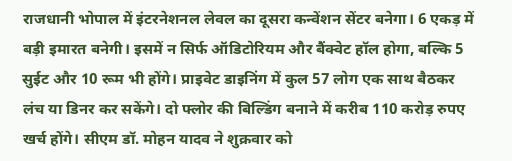राजधानी भोपाल में इंटरनेशनल लेवल का दूसरा कन्वेंशन सेंटर बनेगा। 6 एकड़ में बड़ी इमारत बनेगी। इसमें न सिर्फ ऑडिटोरियम और बैंक्वेट हॉल होगा, बल्कि 5 सुईट और 10 रूम भी होंगे। प्राइवेट डाइनिंग में कुल 57 लोग एक साथ बैठकर लंच या डिनर कर सकेंगे। दो फ्लोर की बिल्डिंग बनाने में करीब 110 करोड़ रुपए खर्च होंगे। सीएम डॉ. मोहन यादव ने शुक्रवार को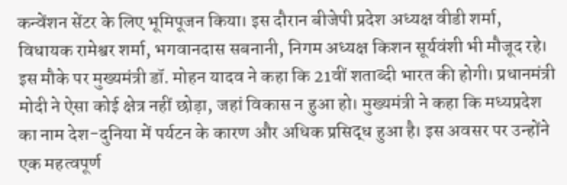कन्वेंशन सेंटर के लिए भूमिपूजन किया। इस दौरान बीजेपी प्रदेश अध्यक्ष वीडी शर्मा, विधायक रामेश्वर शर्मा, भगवानदास सबनानी, निगम अध्यक्ष किशन सूर्यवंशी भी मौजूद रहे। इस मौके पर मुख्यमंत्री डॉ. मोहन यादव ने कहा कि 21वीं शताब्दी भारत की होगी। प्रधानमंत्री मोदी ने ऐसा कोई क्षेत्र नहीं छोड़ा, जहां विकास न हुआ हो। मुख्यमंत्री ने कहा कि मध्यप्रदेश का नाम देश-दुनिया में पर्यटन के कारण और अधिक प्रसिद्ध हुआ है। इस अवसर पर उन्होंने एक महत्वपूर्ण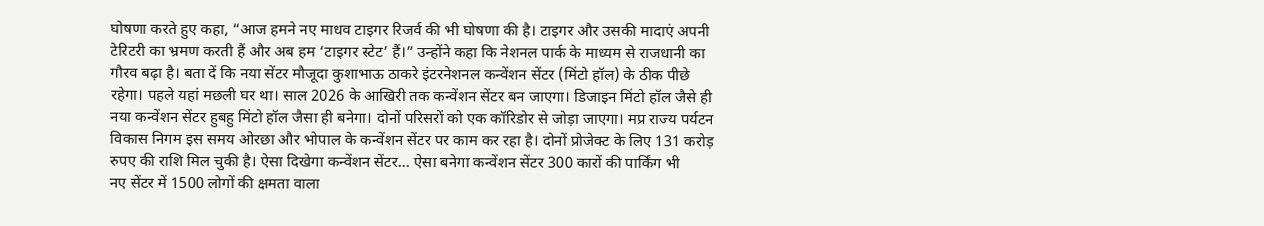घोषणा करते हुए कहा, “आज हमने नए माधव टाइगर रिजर्व की भी घोषणा की है। टाइगर और उसकी मादाएं अपनी टेरिटरी का भ्रमण करती हैं और अब हम ‘टाइगर स्टेट’ हैं।” उन्होंने कहा कि नेशनल पार्क के माध्यम से राजधानी का गौरव बढ़ा है। बता दें कि नया सेंटर मौजूदा कुशाभाऊ ठाकरे इंटरनेशनल कन्वेंशन सेंटर (मिंटो हॉल) के ठीक पीछे रहेगा। पहले यहां मछली घर था। साल 2026 के आखिरी तक कन्वेंशन सेंटर बन जाएगा। डिजाइन मिंटो हॉल जैसे ही
नया कन्वेंशन सेंटर हुबहु मिंटो हॉल जैसा ही बनेगा। दोनों परिसरों को एक कॉरिडोर से जोड़ा जाएगा। मप्र राज्य पर्यटन विकास निगम इस समय ओरछा और भोपाल के कन्वेंशन सेंटर पर काम कर रहा है। दोनों प्रोजेक्ट के लिए 131 करोड़ रुपए की राशि मिल चुकी है। ऐसा दिखेगा कन्वेंशन सेंटर… ऐसा बनेगा कन्वेंशन सेंटर 300 कारों की पार्किंग भी
नए सेंटर में 1500 लोगों की क्षमता वाला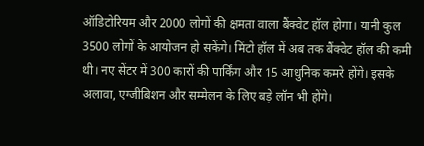ऑडिटोरियम और 2000 लोगों की क्षमता वाला बैंक्वेट हॉल होगा। यानी कुल 3500 लोगों के आयोजन हो सकेंगे। मिंटो हॉल में अब तक बैंक्वेट हॉल की कमी थी। नए सेंटर में 300 कारों की पार्किंग और 15 आधुनिक कमरे होंगे। इसके अलावा, एग्जीबिशन और सम्मेलन के लिए बड़े लॉन भी होंगे।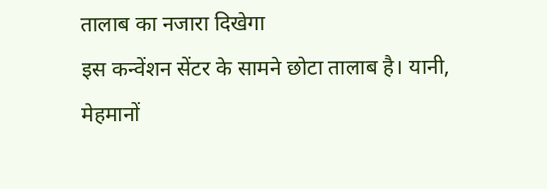तालाब का नजारा दिखेगा
इस कन्वेंशन सेंटर के सामने छोटा तालाब है। यानी, मेहमानों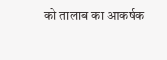को तालाब का आकर्षक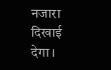नजारा दिखाई देगा।